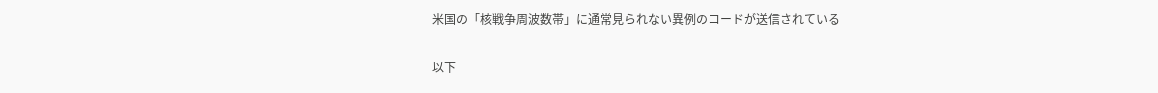米国の「核戦争周波数帯」に通常見られない異例のコードが送信されている

以下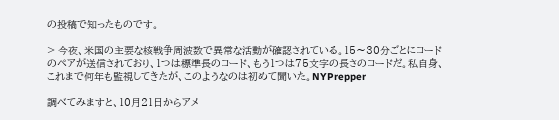の投稿で知ったものです。

> 今夜、米国の主要な核戦争周波数で異常な活動が確認されている。15〜30分ごとにコードのペアが送信されており、1つは標準長のコード、もう1つは75文字の長さのコードだ。私自身、これまで何年も監視してきたが、このようなのは初めて聞いた。NYPrepper

調べてみますと、10月21日からアメ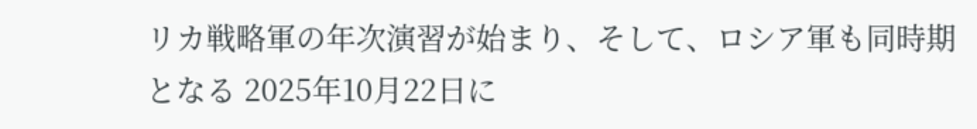リカ戦略軍の年次演習が始まり、そして、ロシア軍も同時期となる 2025年10月22日に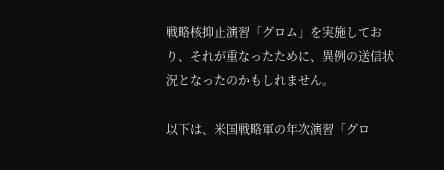戦略核抑止演習「グロム」を実施しており、それが重なったために、異例の送信状況となったのかもしれません。

以下は、米国戦略軍の年次演習「グロ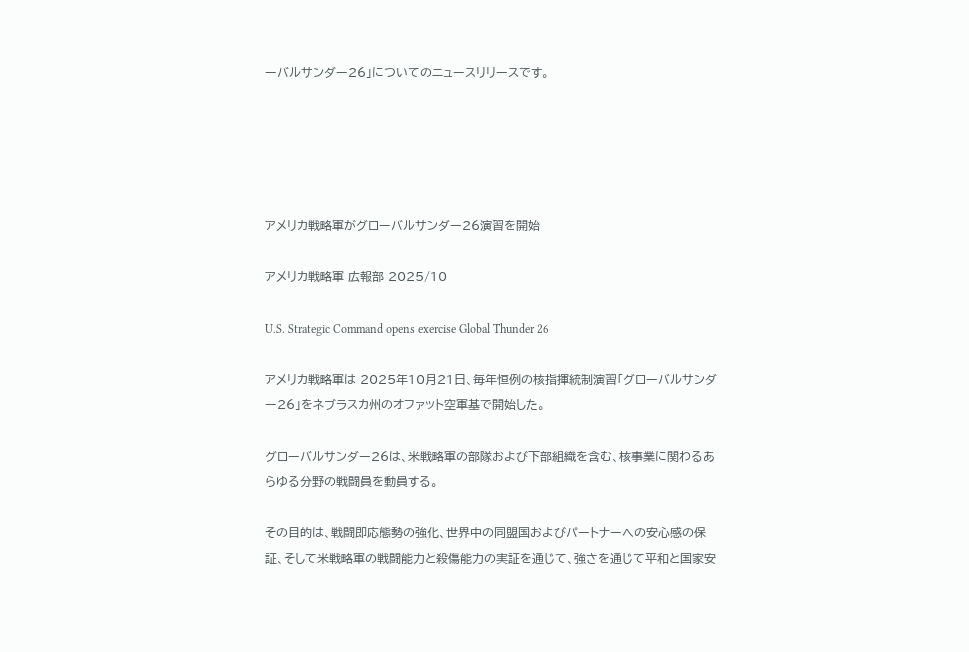ーバルサンダー26」についてのニュースリリースです。





アメリカ戦略軍がグローバルサンダー26演習を開始

アメリカ戦略軍 広報部 2025/10

U.S. Strategic Command opens exercise Global Thunder 26

アメリカ戦略軍は 2025年10月21日、毎年恒例の核指揮統制演習「グローバルサンダー26」をネブラスカ州のオファット空軍基で開始した。

グローバルサンダー26は、米戦略軍の部隊および下部組織を含む、核事業に関わるあらゆる分野の戦闘員を動員する。

その目的は、戦闘即応態勢の強化、世界中の同盟国およびパートナーへの安心感の保証、そして米戦略軍の戦闘能力と殺傷能力の実証を通じて、強さを通じて平和と国家安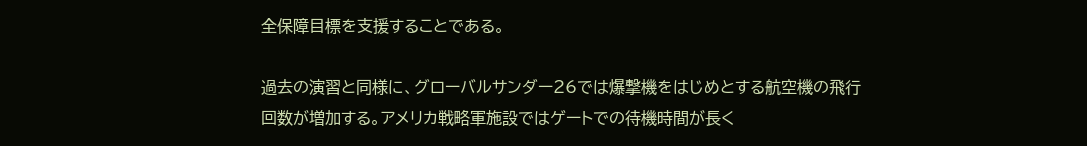全保障目標を支援することである。

過去の演習と同様に、グローバルサンダー26では爆撃機をはじめとする航空機の飛行回数が増加する。アメリカ戦略軍施設ではゲートでの待機時間が長く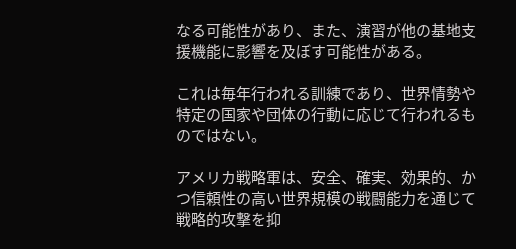なる可能性があり、また、演習が他の基地支援機能に影響を及ぼす可能性がある。

これは毎年行われる訓練であり、世界情勢や特定の国家や団体の行動に応じて行われるものではない。

アメリカ戦略軍は、安全、確実、効果的、かつ信頼性の高い世界規模の戦闘能力を通じて戦略的攻撃を抑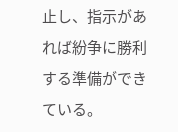止し、指示があれば紛争に勝利する準備ができている。